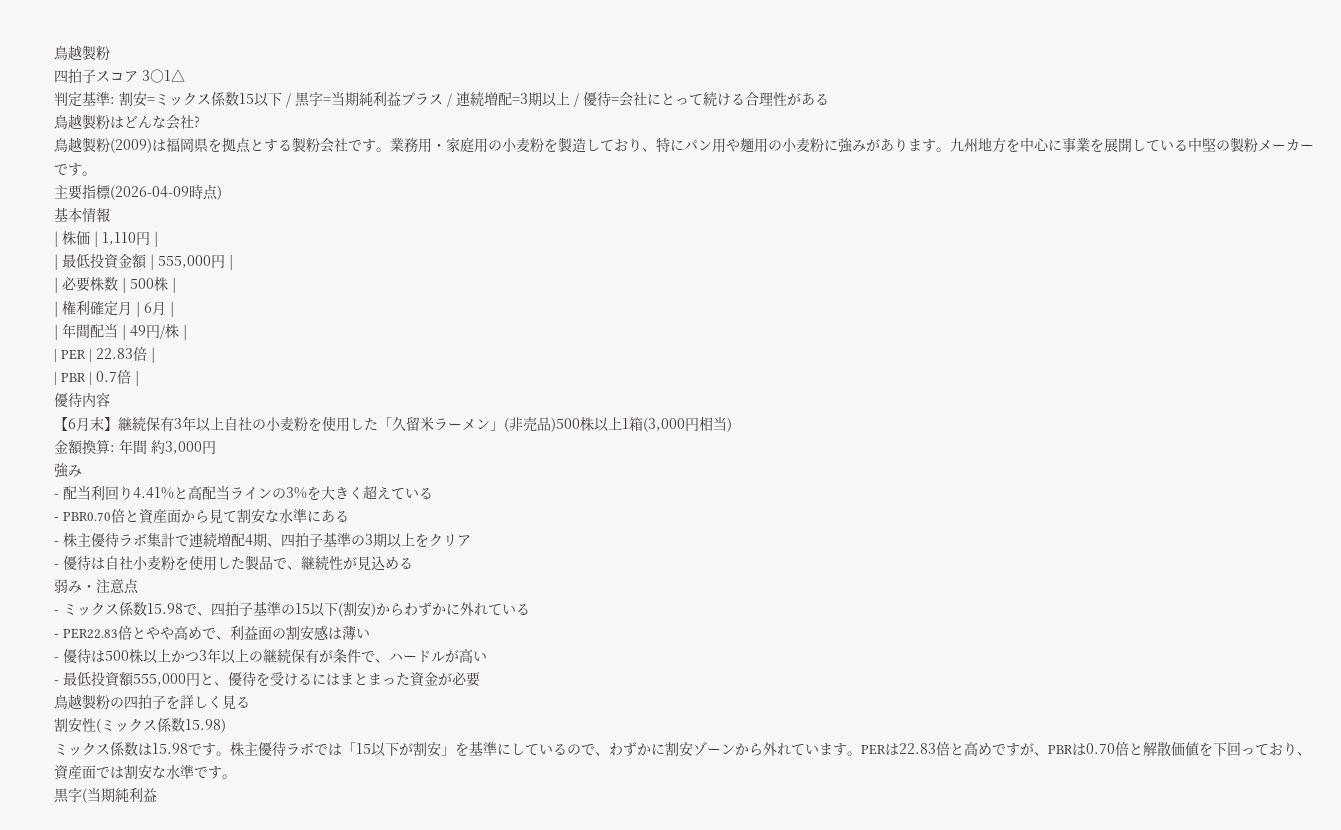鳥越製粉
四拍子スコア 3○1△
判定基準: 割安=ミックス係数15以下 / 黒字=当期純利益プラス / 連続増配=3期以上 / 優待=会社にとって続ける合理性がある
鳥越製粉はどんな会社?
鳥越製粉(2009)は福岡県を拠点とする製粉会社です。業務用・家庭用の小麦粉を製造しており、特にパン用や麺用の小麦粉に強みがあります。九州地方を中心に事業を展開している中堅の製粉メーカーです。
主要指標(2026-04-09時点)
基本情報
| 株価 | 1,110円 |
| 最低投資金額 | 555,000円 |
| 必要株数 | 500株 |
| 権利確定月 | 6月 |
| 年間配当 | 49円/株 |
| PER | 22.83倍 |
| PBR | 0.7倍 |
優待内容
【6月末】継続保有3年以上自社の小麦粉を使用した「久留米ラーメン」(非売品)500株以上1箱(3,000円相当)
金額換算: 年間 約3,000円
強み
- 配当利回り4.41%と高配当ラインの3%を大きく超えている
- PBR0.70倍と資産面から見て割安な水準にある
- 株主優待ラボ集計で連続増配4期、四拍子基準の3期以上をクリア
- 優待は自社小麦粉を使用した製品で、継続性が見込める
弱み・注意点
- ミックス係数15.98で、四拍子基準の15以下(割安)からわずかに外れている
- PER22.83倍とやや高めで、利益面の割安感は薄い
- 優待は500株以上かつ3年以上の継続保有が条件で、ハードルが高い
- 最低投資額555,000円と、優待を受けるにはまとまった資金が必要
鳥越製粉の四拍子を詳しく見る
割安性(ミックス係数15.98)
ミックス係数は15.98です。株主優待ラボでは「15以下が割安」を基準にしているので、わずかに割安ゾーンから外れています。PERは22.83倍と高めですが、PBRは0.70倍と解散価値を下回っており、資産面では割安な水準です。
黒字(当期純利益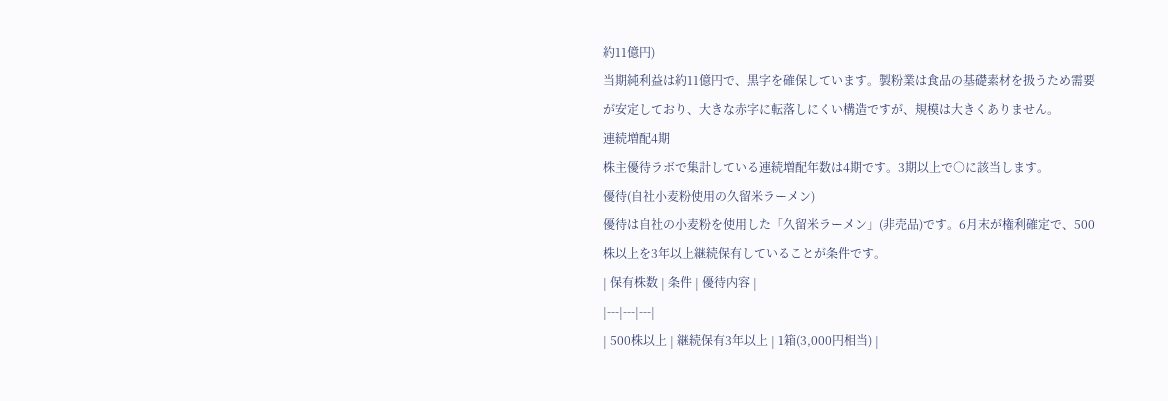約11億円)
当期純利益は約11億円で、黒字を確保しています。製粉業は食品の基礎素材を扱うため需要が安定しており、大きな赤字に転落しにくい構造ですが、規模は大きくありません。
連続増配4期
株主優待ラボで集計している連続増配年数は4期です。3期以上で○に該当します。
優待(自社小麦粉使用の久留米ラーメン)
優待は自社の小麦粉を使用した「久留米ラーメン」(非売品)です。6月末が権利確定で、500株以上を3年以上継続保有していることが条件です。
| 保有株数 | 条件 | 優待内容 |
|---|---|---|
| 500株以上 | 継続保有3年以上 | 1箱(3,000円相当) |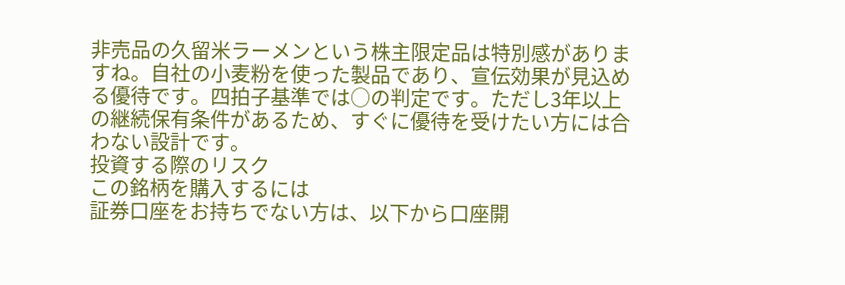非売品の久留米ラーメンという株主限定品は特別感がありますね。自社の小麦粉を使った製品であり、宣伝効果が見込める優待です。四拍子基準では○の判定です。ただし3年以上の継続保有条件があるため、すぐに優待を受けたい方には合わない設計です。
投資する際のリスク
この銘柄を購入するには
証券口座をお持ちでない方は、以下から口座開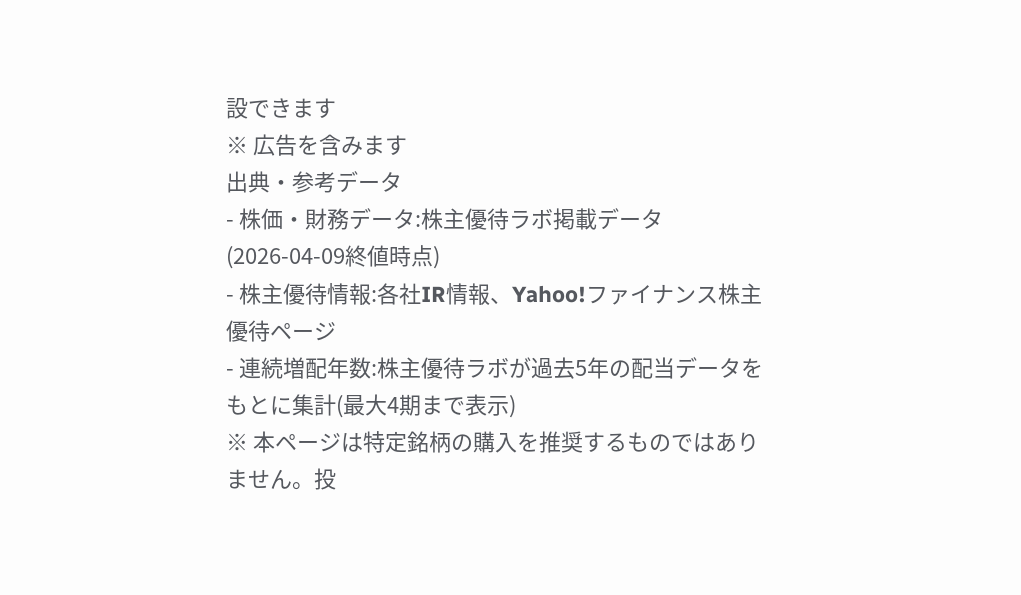設できます
※ 広告を含みます
出典・参考データ
- 株価・財務データ:株主優待ラボ掲載データ(2026-04-09終値時点)
- 株主優待情報:各社IR情報、Yahoo!ファイナンス株主優待ページ
- 連続増配年数:株主優待ラボが過去5年の配当データをもとに集計(最大4期まで表示)
※ 本ページは特定銘柄の購入を推奨するものではありません。投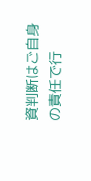資判断はご自身の責任で行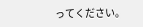ってください。